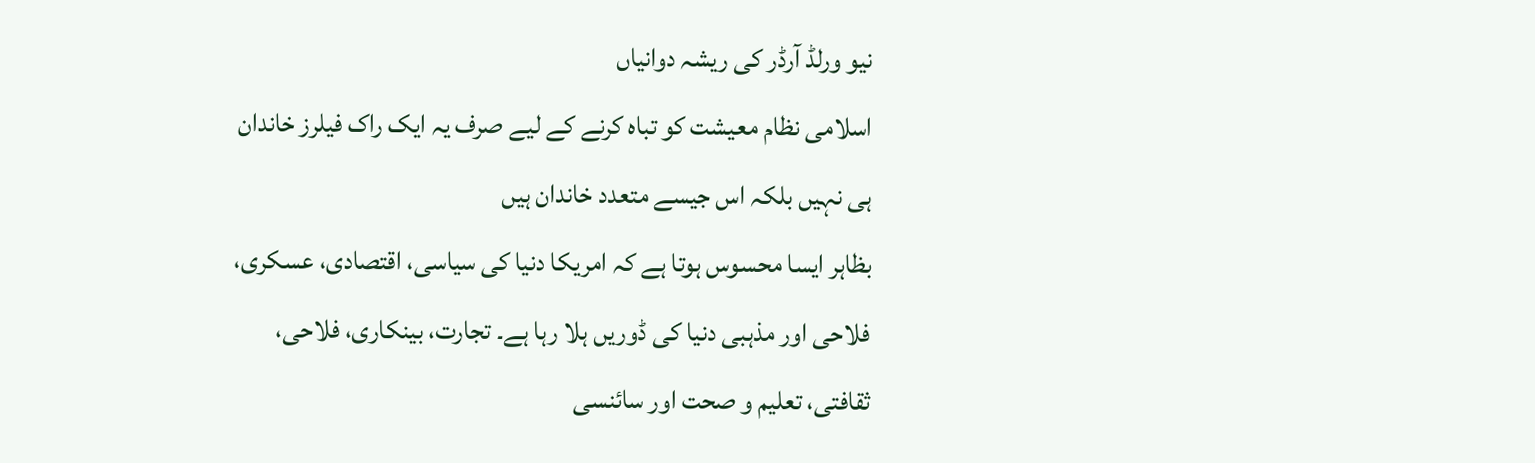نیو ورلڈ آرڈر کی ریشہ دوانیاں
اسلامی نظام معیشت کو تباہ کرنے کے لیے صرف یہ ایک راک فیلرز خاندان ہی نہیں بلکہ اس جیسے متعدد خاندان ہیں
بظاہر ایسا محسوس ہوتا ہے کہ امریکا دنیا کی سیاسی، اقتصادی، عسکری، فلاحی اور مذہبی دنیا کی ڈوریں ہلا رہا ہے۔ تجارت، بینکاری، فلاحی، ثقافتی، تعلیم و صحت اور سائنسی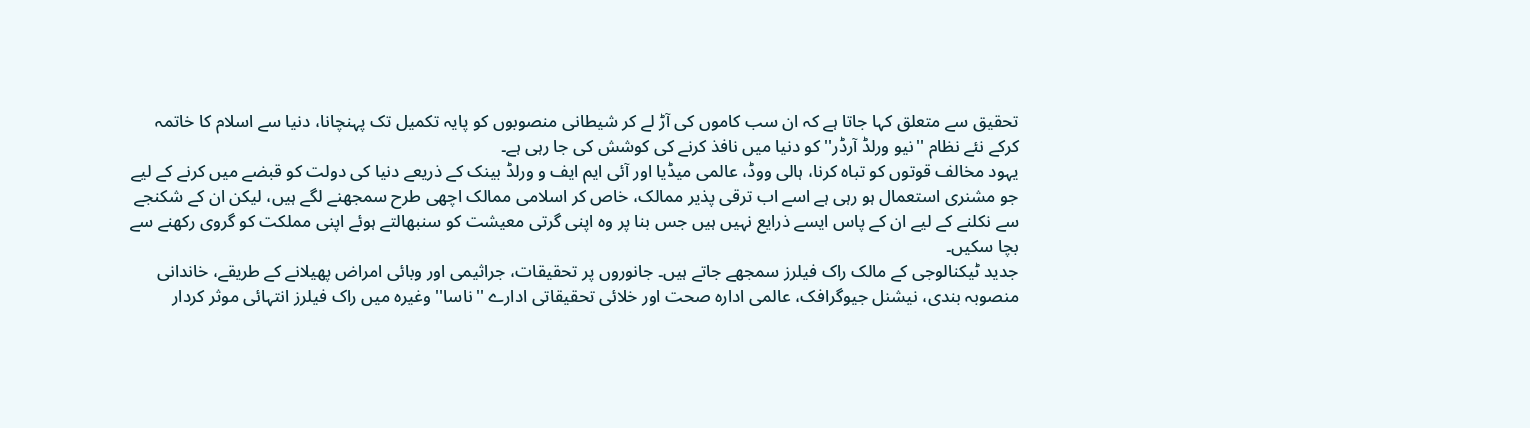تحقیق سے متعلق کہا جاتا ہے کہ ان سب کاموں کی آڑ لے کر شیطانی منصوبوں کو پایہ تکمیل تک پہنچانا، دنیا سے اسلام کا خاتمہ کرکے نئے نظام ''نیو ورلڈ آرڈر'' کو دنیا میں نافذ کرنے کی کوشش کی جا رہی ہے۔
یہود مخالف قوتوں کو تباہ کرنا، ہالی ووڈ، عالمی میڈیا اور آئی ایم ایف و ورلڈ بینک کے ذریعے دنیا کی دولت کو قبضے میں کرنے کے لیے جو مشنری استعمال ہو رہی ہے اسے اب ترقی پذیر ممالک، خاص کر اسلامی ممالک اچھی طرح سمجھنے لگے ہیں، لیکن ان کے شکنجے سے نکلنے کے لیے ان کے پاس ایسے ذرایع نہیں ہیں جس بنا پر وہ اپنی گرتی معیشت کو سنبھالتے ہوئے اپنی مملکت کو گروی رکھنے سے بچا سکیں۔
جدید ٹیکنالوجی کے مالک راک فیلرز سمجھے جاتے ہیں۔ جانوروں پر تحقیقات، جراثیمی اور وبائی امراض پھیلانے کے طریقے، خاندانی منصوبہ بندی، نیشنل جیوگرافک، عالمی ادارہ صحت اور خلائی تحقیقاتی ادارے ''ناسا'' وغیرہ میں راک فیلرز انتہائی موثر کردار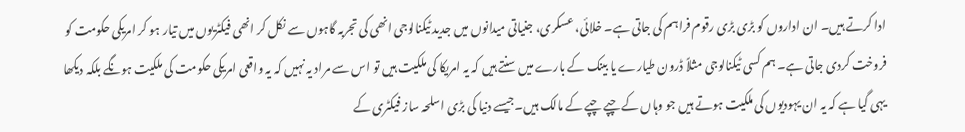ادا کرتے ہیں۔ ان اداروں کو بڑی بڑی رقوم فراہم کی جاتی ہے۔ خلائی، عسکری، جنیاتی میدانوں میں جدید ٹیکنالوجی انھی کی تجربہ گاہوں سے نکل کر انھی فیکٹریوں میں تیار ہو کر امریکی حکومت کو فروخت کردی جاتی ہے۔ ہم کسی ٹیکنالوجی مثلاً ڈرون طیارے یا بینک کے بارے میں سنتے ہیں کہ یہ امریکا کی ملکیت ہیں تو اس سے مراد یہ نہیں کہ یہ واقعی امریکی حکومت کی ملکیت ہونگے بلکہ دیکھا یہی گیا ہے کہ یہ ان یہودیوں کی ملکیت ہوتے ہیں جو وہاں کے چپے چپے کے مالک ہیں۔جیسے دنیا کی بڑی اسلحہ ساز فیکٹری کے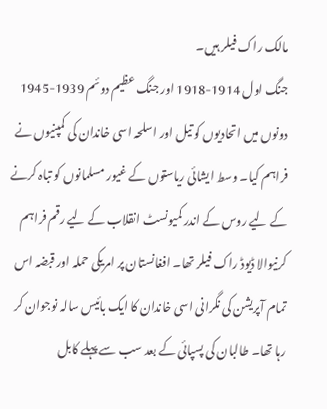مالک راک فیلر ہیں۔
جنگ اول 1914-1918 اور جنگ عظیم دوئم 1939-1945 دونوں میں اتحادیوں کو تیل اور اسلحہ اسی خاندان کی کمپنیوں نے فراہم کیا۔ وسط ایشائی ریاستوں کے غیور مسلمانوں کو تباہ کرنے کے لیے روس کے اندر کمیونسٹ انقلاب کے لیے رقم فراہم کرنیوالا ڈیوڈ راک فیلر تھا۔ افغانستان پر امریکی حملہ اور قبضہ اس تمام آپریشن کی نگرانی اسی خاندان کا ایک بائیس سالہ نوجوان کر رہا تھا۔ طالبان کی پسپائی کے بعد سب سے پہلے کابل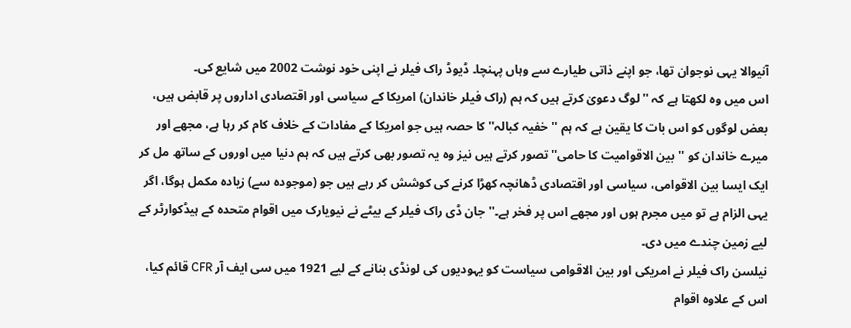آنیوالا یہی نوجوان تھا، جو اپنے ذاتی طیارے سے وہاں پہنچا۔ ڈیوڈ راک فیلر نے اپنی خود نوشت 2002 میں شایع کی۔
اس میں وہ لکھتا ہے کہ ''لوگ دعویٰ کرتے ہیں کہ ہم (راک فیلر خاندان) امریکا کے سیاسی اور اقتصادی اداروں پر قابض ہیں، بعض لوگوں کو اس بات کا یقین ہے کہ ہم ''خفیہ کبالہ'' کا حصہ ہیں جو امریکا کے مفادات کے خلاف کام کر رہا ہے، مجھے اور میرے خاندان کو ''بین الاقوامیت کا حامی'' تصور کرتے ہیں نیز وہ یہ تصور بھی کرتے ہیں کہ ہم دنیا میں اوروں کے ساتھ مل کر ایک ایسا بین الاقوامی، سیاسی اور اقتصادی ڈھانچہ کھڑا کرنے کی کوشش کر رہے ہیں جو (موجودہ سے) زیادہ مکمل ہوگا، اگر یہی الزام ہے تو میں مجرم ہوں اور مجھے اس پر فخر ہے۔''جان ڈی راک فیلر کے بیٹے نے نیویارک میں اقوام متحدہ کے ہیڈکوارٹر کے لیے زمین چندے میں دی۔
نیلسن راک فیلر نے امریکی اور بین الاقوامی سیاست کو یہودیوں کی لونڈی بنانے کے لیے 1921 میں سی ایف آر CFR قائم کیا، اس کے علاوہ اقوام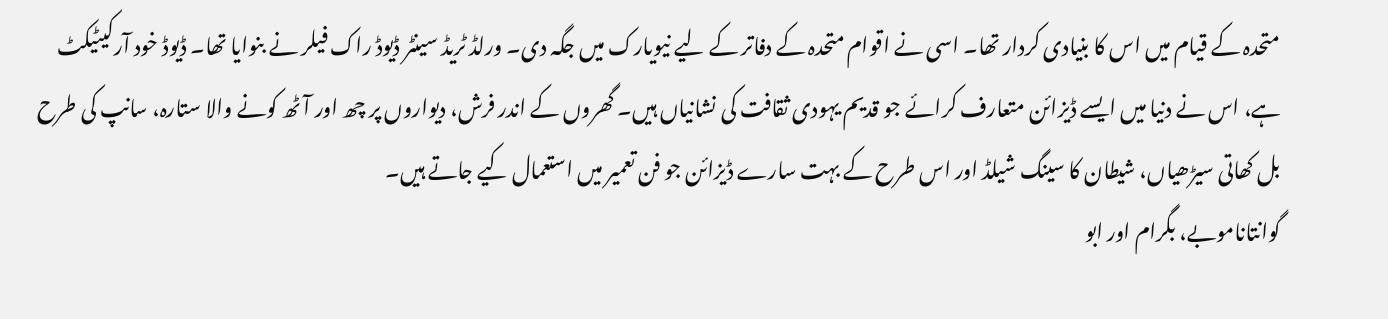متحدہ کے قیام میں اس کا بنیادی کردار تھا۔ اسی نے اقوام متحدہ کے دفاتر کے لیے نیویارک میں جگہ دی۔ ورلڈ ٹریڈ سینٹر ڈیوڈ راک فیلر نے بنوایا تھا۔ ڈیوڈ خود آرکیٹیکٹ ہے، اس نے دنیا میں ایسے ڈیزائن متعارف کرائے جو قدیم یہودی ثقافت کی نشانیاں ہیں۔ گھروں کے اندر فرش، دیواروں پر چھ اور آٹھ کونے والا ستارہ، سانپ کی طرح بل کھاتی سیڑھیاں، شیطان کا سینگ شیلڈ اور اس طرح کے بہت سارے ڈیزائن جو فن تعمیر میں استعمال کیے جاتے ہیں۔
گوانتاناموبے، بگرام اور ابو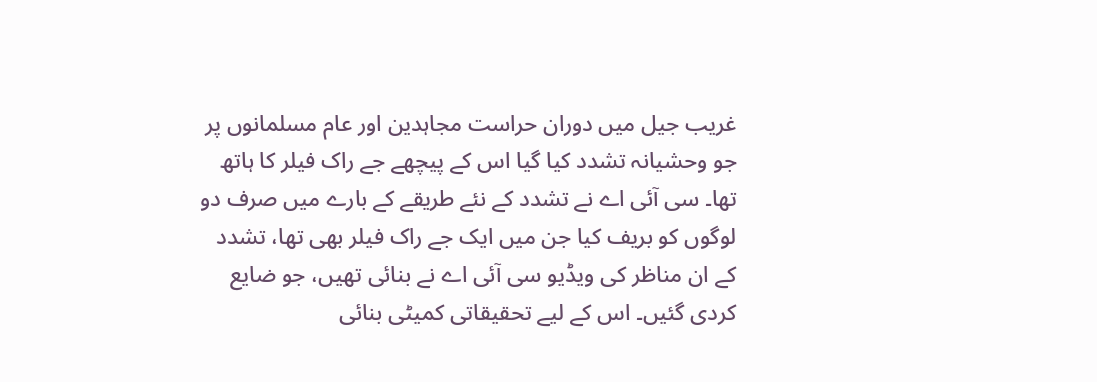غریب جیل میں دوران حراست مجاہدین اور عام مسلمانوں پر جو وحشیانہ تشدد کیا گیا اس کے پیچھے جے راک فیلر کا ہاتھ تھا۔ سی آئی اے نے تشدد کے نئے طریقے کے بارے میں صرف دو لوگوں کو بریف کیا جن میں ایک جے راک فیلر بھی تھا، تشدد کے ان مناظر کی ویڈیو سی آئی اے نے بنائی تھیں، جو ضایع کردی گئیں۔ اس کے لیے تحقیقاتی کمیٹی بنائی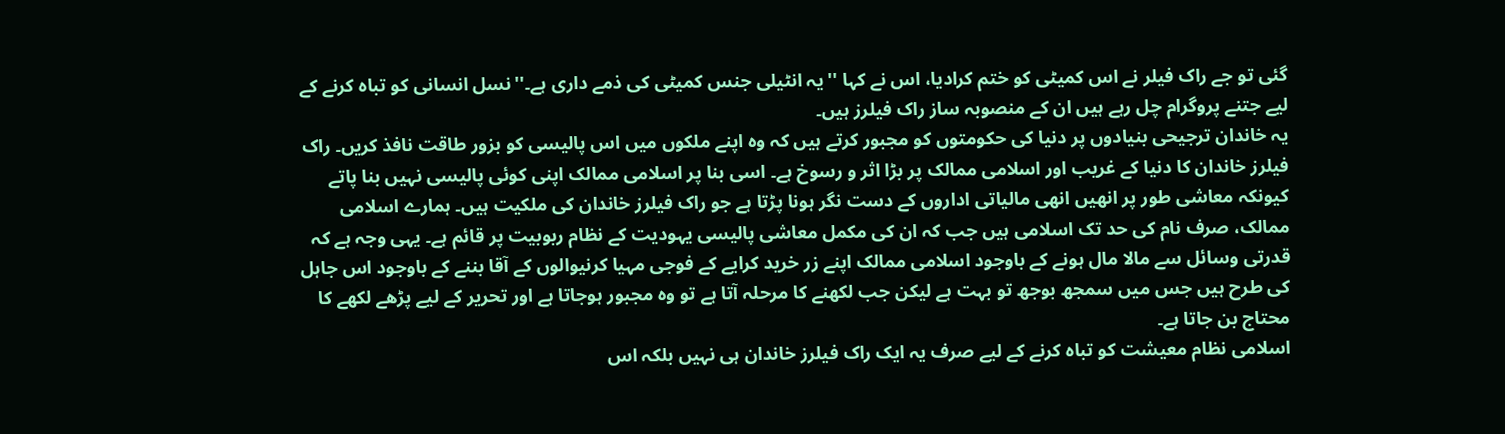گئی تو جے راک فیلر نے اس کمیٹی کو ختم کرادیا، اس نے کہا ''یہ انٹیلی جنس کمیٹی کی ذمے داری ہے۔''نسل انسانی کو تباہ کرنے کے لیے جتنے پروگرام چل رہے ہیں ان کے منصوبہ ساز راک فیلرز ہیں۔
یہ خاندان ترجیحی بنیادوں پر دنیا کی حکومتوں کو مجبور کرتے ہیں کہ وہ اپنے ملکوں میں اس پالیسی کو بزور طاقت نافذ کریں۔ راک فیلرز خاندان کا دنیا کے غریب اور اسلامی ممالک پر بڑا اثر و رسوخ ہے۔ اسی بنا پر اسلامی ممالک اپنی کوئی پالیسی نہیں بنا پاتے کیونکہ معاشی طور پر انھیں انھی مالیاتی اداروں کے دست نگر ہونا پڑتا ہے جو راک فیلرز خاندان کی ملکیت ہیں۔ ہمارے اسلامی ممالک، صرف نام کی حد تک اسلامی ہیں جب کہ ان کی مکمل معاشی پالیسی یہودیت کے نظام ربوبیت پر قائم ہے۔ یہی وجہ ہے کہ قدرتی وسائل سے مالا مال ہونے کے باوجود اسلامی ممالک اپنے زر خرید کرایے کے فوجی مہیا کرنیوالوں کے آقا بننے کے باوجود اس جاہل کی طرح ہیں جس میں سمجھ بوجھ تو بہت ہے لیکن جب لکھنے کا مرحلہ آتا ہے تو وہ مجبور ہوجاتا ہے اور تحریر کے لیے پڑھے لکھے کا محتاج بن جاتا ہے۔
اسلامی نظام معیشت کو تباہ کرنے کے لیے صرف یہ ایک راک فیلرز خاندان ہی نہیں بلکہ اس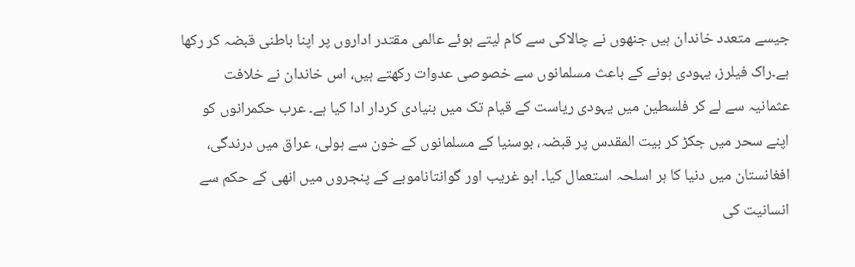جیسے متعدد خاندان ہیں جنھوں نے چالاکی سے کام لیتے ہوئے عالمی مقتدر اداروں پر اپنا باطنی قبضہ کر رکھا ہے۔راک فیلرز، یہودی ہونے کے باعث مسلمانوں سے خصوصی عدوات رکھتے ہیں، اس خاندان نے خلافت عثمانیہ سے لے کر فلسطین میں یہودی ریاست کے قیام تک میں بنیادی کردار ادا کیا ہے۔ عرب حکمرانوں کو اپنے سحر میں جکڑ کر بیت المقدس پر قبضہ، بوسنیا کے مسلمانوں کے خون سے ہولی، عراق میں درندگی، افغانستان میں دنیا کا ہر اسلحہ استعمال کیا۔ ابو غریب اور گوانتاناموبے کے پنجروں میں انھی کے حکم سے انسانیت کی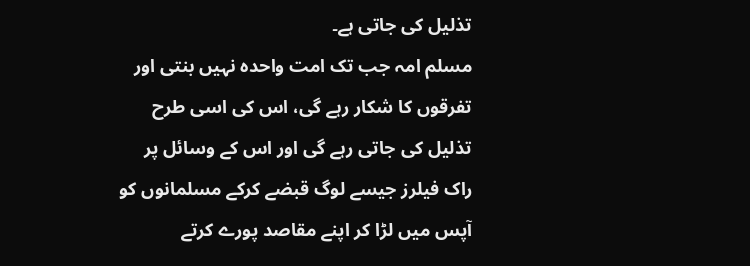تذلیل کی جاتی ہے۔
مسلم امہ جب تک امت واحدہ نہیں بنتی اور تفرقوں کا شکار رہے گی، اس کی اسی طرح تذلیل کی جاتی رہے گی اور اس کے وسائل پر راک فیلرز جیسے لوگ قبضے کرکے مسلمانوں کو آپس میں لڑا کر اپنے مقاصد پورے کرتے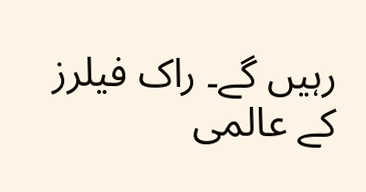رہیں گے۔ راک فیلرز کے عالمی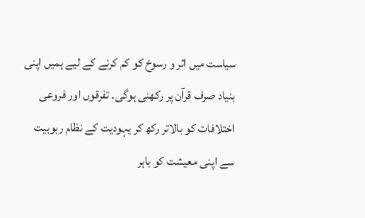سیاست میں اثر و رسوخ کو کم کرنے کے لیے ہمیں اپنی بنیاد صرف قرآن پر رکھنی ہوگی۔ تفرقوں اور فروعی اختلافات کو بالاتر رکھ کر یہودیت کے نظام ربوبیت سے اپنی معیشت کو باہر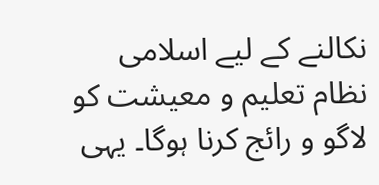نکالنے کے لیے اسلامی نظام تعلیم و معیشت کو لاگو و رائج کرنا ہوگا۔ یہی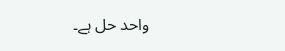واحد حل ہے۔